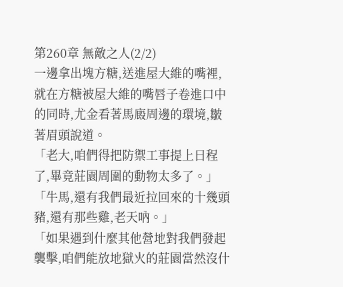第260章 無敵之人(2/2)
一邊拿出塊方糖,送進屋大維的嘴裡,就在方糖被屋大維的嘴唇子卷進口中的同時,尤金看著馬廄周邊的環境,皺著眉頭說道。
「老大,咱們得把防禦工事提上日程了,畢竟莊園周圍的動物太多了。」
「牛馬,還有我們最近拉回來的十幾頭豬,還有那些雞,老天吶。」
「如果遇到什麼其他營地對我們發起襲擊,咱們能放地獄火的莊園當然沒什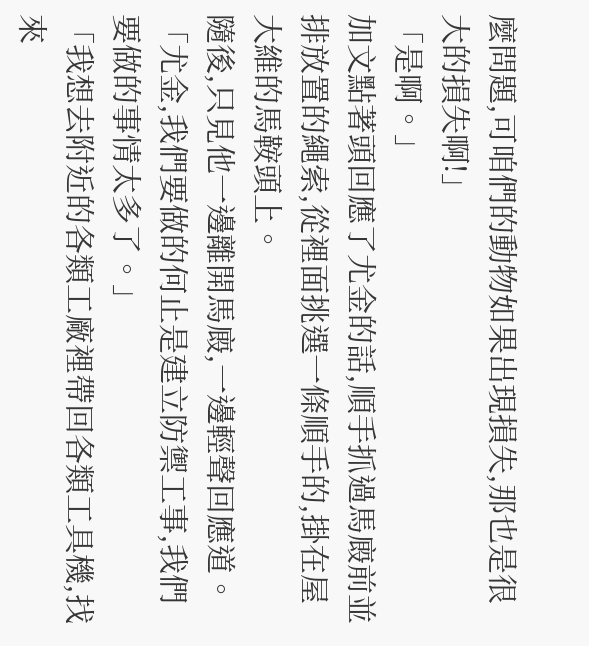麼問題,可咱們的動物如果出現損失,那也是很大的損失啊!」
「是啊。」
加文點著頭回應了尤金的話,順手抓過馬廄前並排放置的繩索,從裡面挑選一條順手的,掛在屋大維的馬鞍頭上。
隨後,只見他一邊離開馬廄,一邊輕聲回應道。
「尤金,我們要做的何止是建立防禦工事,我們要做的事情太多了。」
「我想去附近的各類工廠裡帶回各類工具機,找來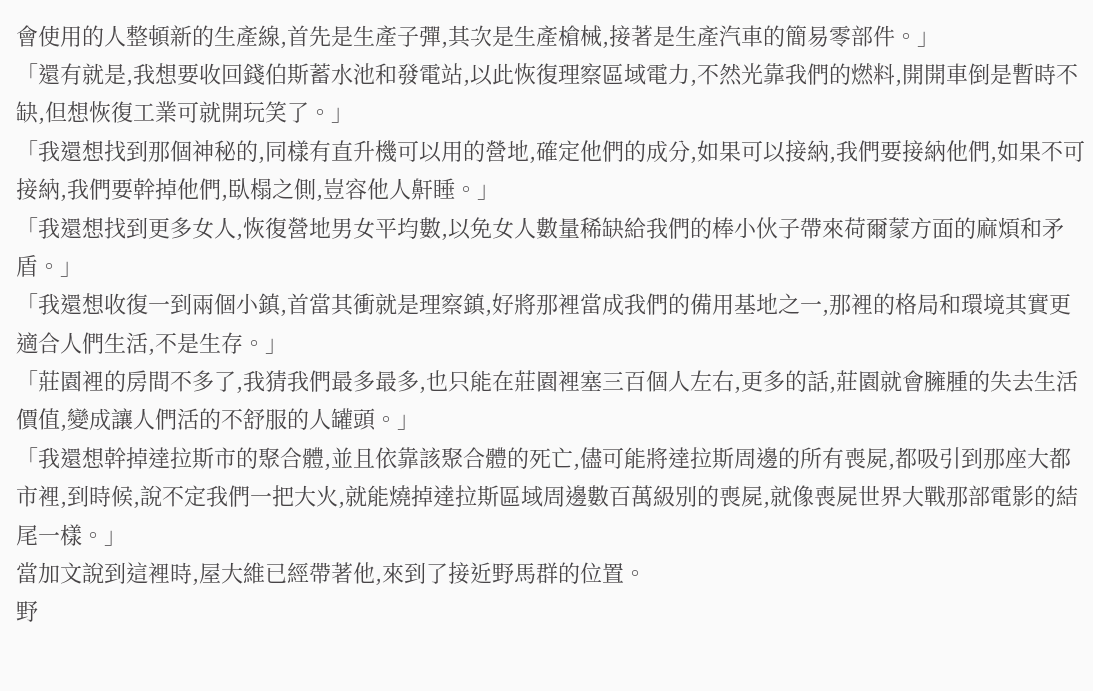會使用的人整頓新的生產線,首先是生產子彈,其次是生產槍械,接著是生產汽車的簡易零部件。」
「還有就是,我想要收回錢伯斯蓄水池和發電站,以此恢復理察區域電力,不然光靠我們的燃料,開開車倒是暫時不缺,但想恢復工業可就開玩笑了。」
「我還想找到那個神秘的,同樣有直升機可以用的營地,確定他們的成分,如果可以接納,我們要接納他們,如果不可接納,我們要幹掉他們,臥榻之側,豈容他人鼾睡。」
「我還想找到更多女人,恢復營地男女平均數,以免女人數量稀缺給我們的棒小伙子帶來荷爾蒙方面的麻煩和矛盾。」
「我還想收復一到兩個小鎮,首當其衝就是理察鎮,好將那裡當成我們的備用基地之一,那裡的格局和環境其實更適合人們生活,不是生存。」
「莊園裡的房間不多了,我猜我們最多最多,也只能在莊園裡塞三百個人左右,更多的話,莊園就會臃腫的失去生活價值,變成讓人們活的不舒服的人罐頭。」
「我還想幹掉達拉斯市的聚合體,並且依靠該聚合體的死亡,儘可能將達拉斯周邊的所有喪屍,都吸引到那座大都市裡,到時候,說不定我們一把大火,就能燒掉達拉斯區域周邊數百萬級別的喪屍,就像喪屍世界大戰那部電影的結尾一樣。」
當加文說到這裡時,屋大維已經帶著他,來到了接近野馬群的位置。
野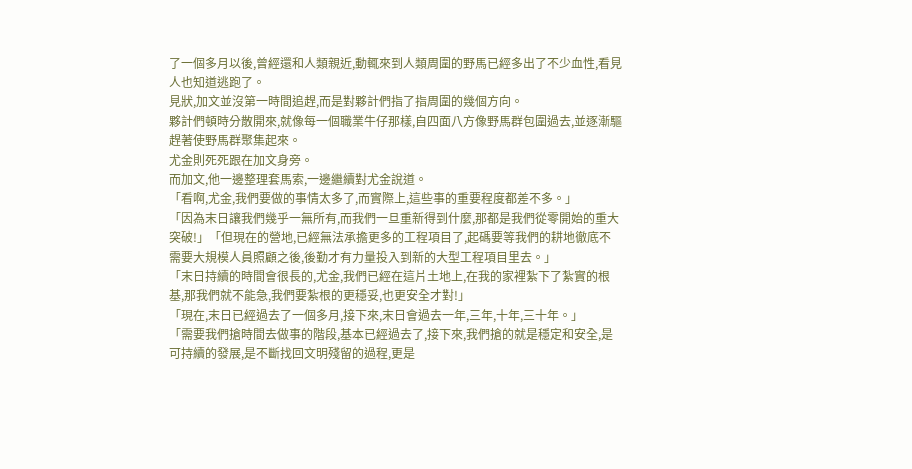了一個多月以後,曾經還和人類親近,動輒來到人類周圍的野馬已經多出了不少血性,看見人也知道逃跑了。
見狀,加文並沒第一時間追趕,而是對夥計們指了指周圍的幾個方向。
夥計們頓時分散開來,就像每一個職業牛仔那樣,自四面八方像野馬群包圍過去,並逐漸驅趕著使野馬群聚集起來。
尤金則死死跟在加文身旁。
而加文,他一邊整理套馬索,一邊繼續對尤金說道。
「看啊,尤金,我們要做的事情太多了,而實際上,這些事的重要程度都差不多。」
「因為末日讓我們幾乎一無所有,而我們一旦重新得到什麼,那都是我們從零開始的重大突破!」「但現在的營地,已經無法承擔更多的工程項目了,起碼要等我們的耕地徹底不需要大規模人員照顧之後,後勤才有力量投入到新的大型工程項目里去。」
「末日持續的時間會很長的,尤金,我們已經在這片土地上,在我的家裡紮下了紮實的根基,那我們就不能急,我們要紮根的更穩妥,也更安全才對!」
「現在,末日已經過去了一個多月,接下來,末日會過去一年,三年,十年,三十年。」
「需要我們搶時間去做事的階段,基本已經過去了,接下來,我們搶的就是穩定和安全,是可持續的發展,是不斷找回文明殘留的過程,更是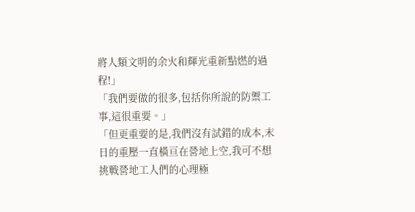將人類文明的余火和輝光重新點燃的過程!」
「我們要做的很多,包括你所說的防禦工事,這很重要。」
「但更重要的是,我們沒有試錯的成本,末日的重壓一直橫亘在營地上空,我可不想挑戰營地工人們的心理極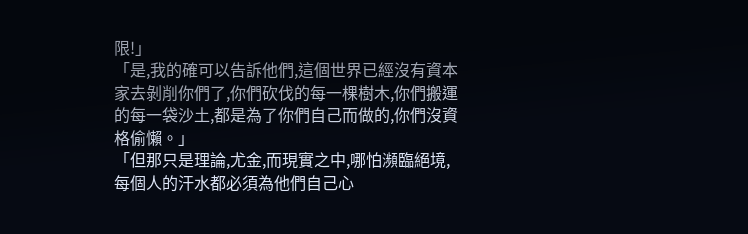限!」
「是,我的確可以告訴他們,這個世界已經沒有資本家去剝削你們了,你們砍伐的每一棵樹木,你們搬運的每一袋沙土,都是為了你們自己而做的,你們沒資格偷懶。」
「但那只是理論,尤金,而現實之中,哪怕瀕臨絕境,每個人的汗水都必須為他們自己心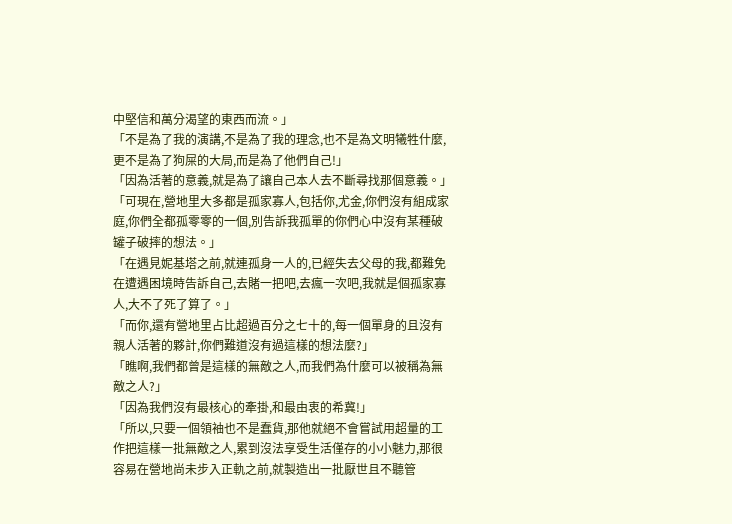中堅信和萬分渴望的東西而流。」
「不是為了我的演講,不是為了我的理念,也不是為文明犧牲什麼,更不是為了狗屎的大局,而是為了他們自己!」
「因為活著的意義,就是為了讓自己本人去不斷尋找那個意義。」
「可現在,營地里大多都是孤家寡人,包括你,尤金,你們沒有組成家庭,你們全都孤零零的一個,別告訴我孤單的你們心中沒有某種破罐子破摔的想法。」
「在遇見妮基塔之前,就連孤身一人的,已經失去父母的我,都難免在遭遇困境時告訴自己,去賭一把吧,去瘋一次吧,我就是個孤家寡人,大不了死了算了。」
「而你,還有營地里占比超過百分之七十的,每一個單身的且沒有親人活著的夥計,你們難道沒有過這樣的想法麼?」
「瞧啊,我們都曾是這樣的無敵之人,而我們為什麼可以被稱為無敵之人?」
「因為我們沒有最核心的牽掛,和最由衷的希冀!」
「所以,只要一個領袖也不是蠢貨,那他就絕不會嘗試用超量的工作把這樣一批無敵之人,累到沒法享受生活僅存的小小魅力,那很容易在營地尚未步入正軌之前,就製造出一批厭世且不聽管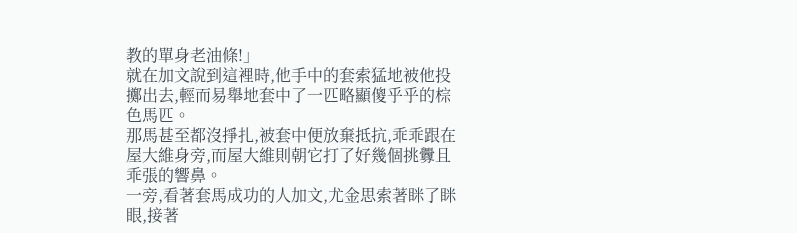教的單身老油條!」
就在加文說到這裡時,他手中的套索猛地被他投擲出去,輕而易舉地套中了一匹略顯傻乎乎的棕色馬匹。
那馬甚至都沒掙扎,被套中便放棄抵抗,乖乖跟在屋大維身旁,而屋大維則朝它打了好幾個挑釁且乖張的響鼻。
一旁,看著套馬成功的人加文,尤金思索著眯了眯眼,接著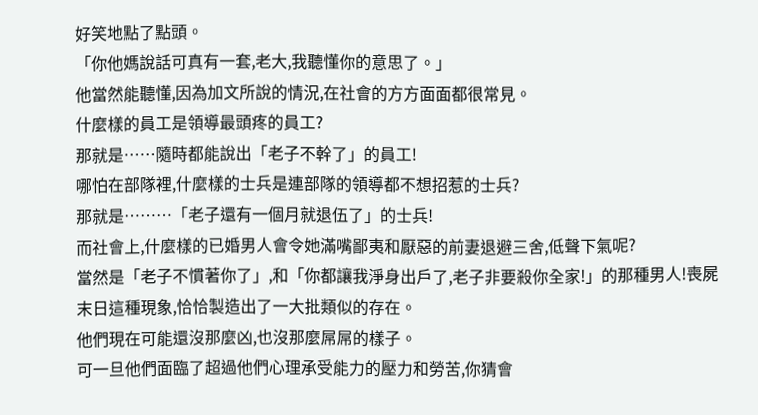好笑地點了點頭。
「你他媽說話可真有一套,老大,我聽懂你的意思了。」
他當然能聽懂,因為加文所說的情況,在社會的方方面面都很常見。
什麼樣的員工是領導最頭疼的員工?
那就是……隨時都能說出「老子不幹了」的員工!
哪怕在部隊裡,什麼樣的士兵是連部隊的領導都不想招惹的士兵?
那就是………「老子還有一個月就退伍了」的士兵!
而社會上,什麼樣的已婚男人會令她滿嘴鄙夷和厭惡的前妻退避三舍,低聲下氣呢?
當然是「老子不慣著你了」,和「你都讓我淨身出戶了,老子非要殺你全家!」的那種男人!喪屍末日這種現象,恰恰製造出了一大批類似的存在。
他們現在可能還沒那麼凶,也沒那麼屌屌的樣子。
可一旦他們面臨了超過他們心理承受能力的壓力和勞苦,你猜會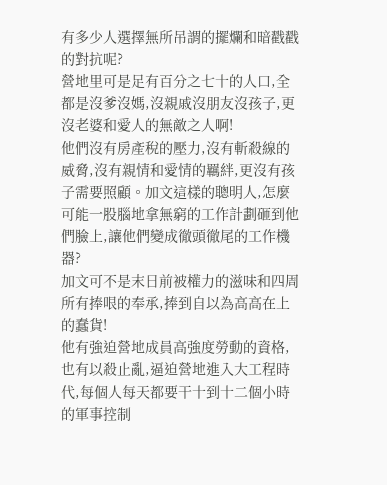有多少人選擇無所吊謂的擺爛和暗戳戳的對抗呢?
營地里可是足有百分之七十的人口,全都是沒爹沒媽,沒親戚沒朋友沒孩子,更沒老婆和愛人的無敵之人啊!
他們沒有房產稅的壓力,沒有斬殺線的威脅,沒有親情和愛情的羈絆,更沒有孩子需要照顧。加文這樣的聰明人,怎麼可能一股腦地拿無窮的工作計劃砸到他們臉上,讓他們變成徹頭徹尾的工作機器?
加文可不是末日前被權力的滋味和四周所有捧哏的奉承,捧到自以為高高在上的蠢貨!
他有強迫營地成員高強度勞動的資格,也有以殺止亂,逼迫營地進入大工程時代,每個人每天都要干十到十二個小時的軍事控制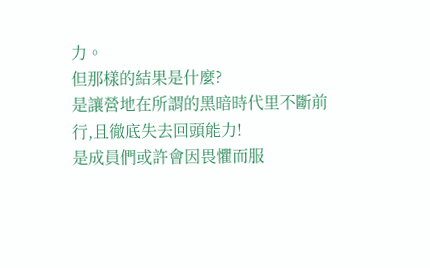力。
但那樣的結果是什麼?
是讓營地在所謂的黑暗時代里不斷前行,且徹底失去回頭能力!
是成員們或許會因畏懼而服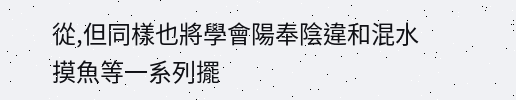從,但同樣也將學會陽奉陰違和混水摸魚等一系列擺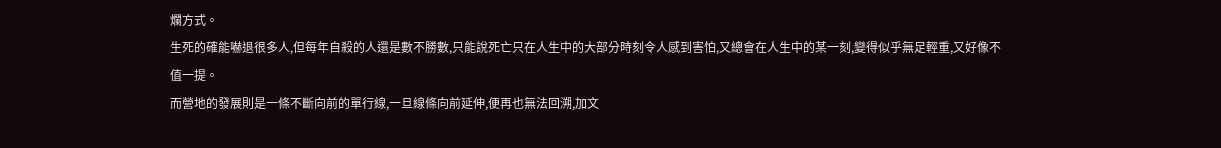爛方式。
生死的確能嚇退很多人,但每年自殺的人還是數不勝數,只能說死亡只在人生中的大部分時刻令人感到害怕,又總會在人生中的某一刻,變得似乎無足輕重,又好像不值一提。
而營地的發展則是一條不斷向前的單行線,一旦線條向前延伸,便再也無法回溯,加文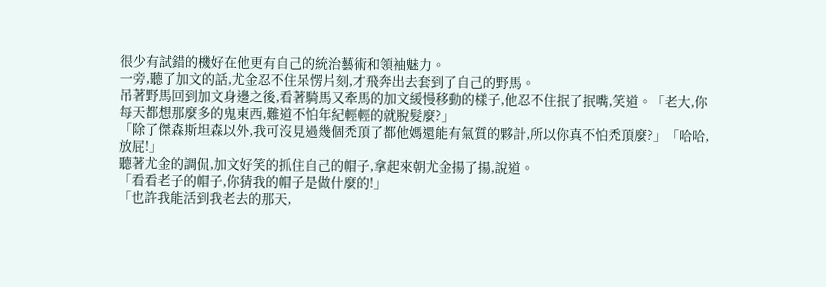很少有試錯的機好在他更有自己的統治藝術和領袖魅力。
一旁,聽了加文的話,尤金忍不住呆愣片刻,才飛奔出去套到了自己的野馬。
吊著野馬回到加文身邊之後,看著騎馬又牽馬的加文緩慢移動的樣子,他忍不住抿了抿嘴,笑道。「老大,你每天都想那麼多的鬼東西,難道不怕年紀輕輕的就脫髮麼?」
「除了傑森斯坦森以外,我可沒見過幾個禿頂了都他媽還能有氣質的夥計,所以你真不怕禿頂麼?」「哈哈,放屁!」
聽著尤金的調侃,加文好笑的抓住自己的帽子,拿起來朝尤金揚了揚,說道。
「看看老子的帽子,你猜我的帽子是做什麼的!」
「也許我能活到我老去的那天,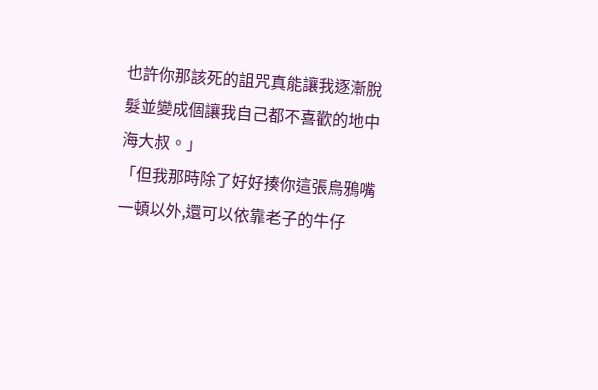也許你那該死的詛咒真能讓我逐漸脫髮並變成個讓我自己都不喜歡的地中海大叔。」
「但我那時除了好好揍你這張烏鴉嘴一頓以外,還可以依靠老子的牛仔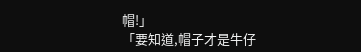帽!」
「要知道,帽子才是牛仔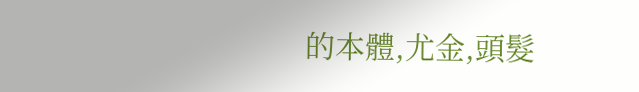的本體,尤金,頭髮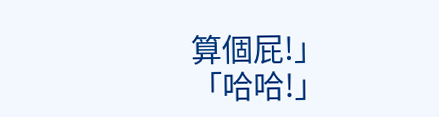算個屁!」
「哈哈!」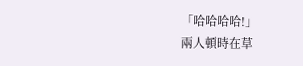「哈哈哈哈!」
兩人頓時在草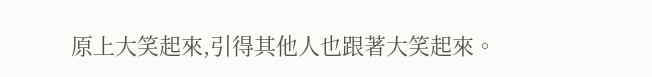原上大笑起來,引得其他人也跟著大笑起來。